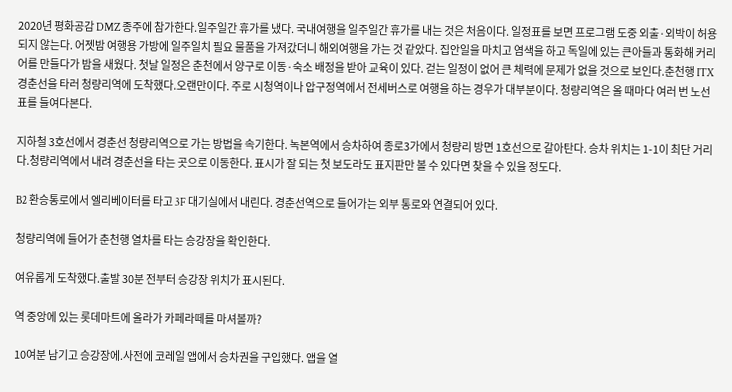2020년 평화공감 DMZ 종주에 참가한다.일주일간 휴가를 냈다. 국내여행을 일주일간 휴가를 내는 것은 처음이다. 일정표를 보면 프로그램 도중 외출·외박이 허용되지 않는다. 어젯밤 여행용 가방에 일주일치 필요 물품을 가져갔더니 해외여행을 가는 것 같았다. 집안일을 마치고 염색을 하고 독일에 있는 큰아들과 통화해 커리어를 만들다가 밤을 새웠다. 첫날 일정은 춘천에서 양구로 이동·숙소 배정을 받아 교육이 있다. 걷는 일정이 없어 큰 체력에 문제가 없을 것으로 보인다.춘천행 ITX 경춘선을 타러 청량리역에 도착했다.오랜만이다. 주로 시청역이나 압구정역에서 전세버스로 여행을 하는 경우가 대부분이다. 청량리역은 올 때마다 여러 번 노선표를 들여다본다.

지하철 3호선에서 경춘선 청량리역으로 가는 방법을 속기한다. 녹본역에서 승차하여 종로3가에서 청량리 방면 1호선으로 갈아탄다. 승차 위치는 1-1이 최단 거리다.청량리역에서 내려 경춘선을 타는 곳으로 이동한다. 표시가 잘 되는 첫 보도라도 표지판만 볼 수 있다면 찾을 수 있을 정도다.

B2 환승통로에서 엘리베이터를 타고 3F 대기실에서 내린다. 경춘선역으로 들어가는 외부 통로와 연결되어 있다.

청량리역에 들어가 춘천행 열차를 타는 승강장을 확인한다.

여유롭게 도착했다.출발 30분 전부터 승강장 위치가 표시된다.

역 중앙에 있는 롯데마트에 올라가 카페라떼를 마셔볼까?

10여분 남기고 승강장에.사전에 코레일 앱에서 승차권을 구입했다. 앱을 열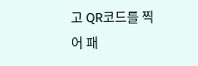고 QR코드를 찍어 패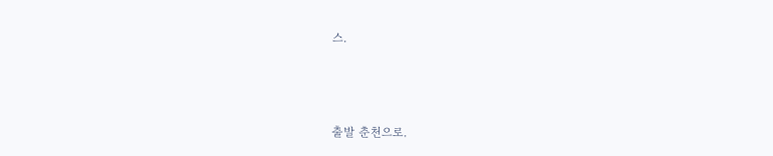스.



출발 춘천으로.